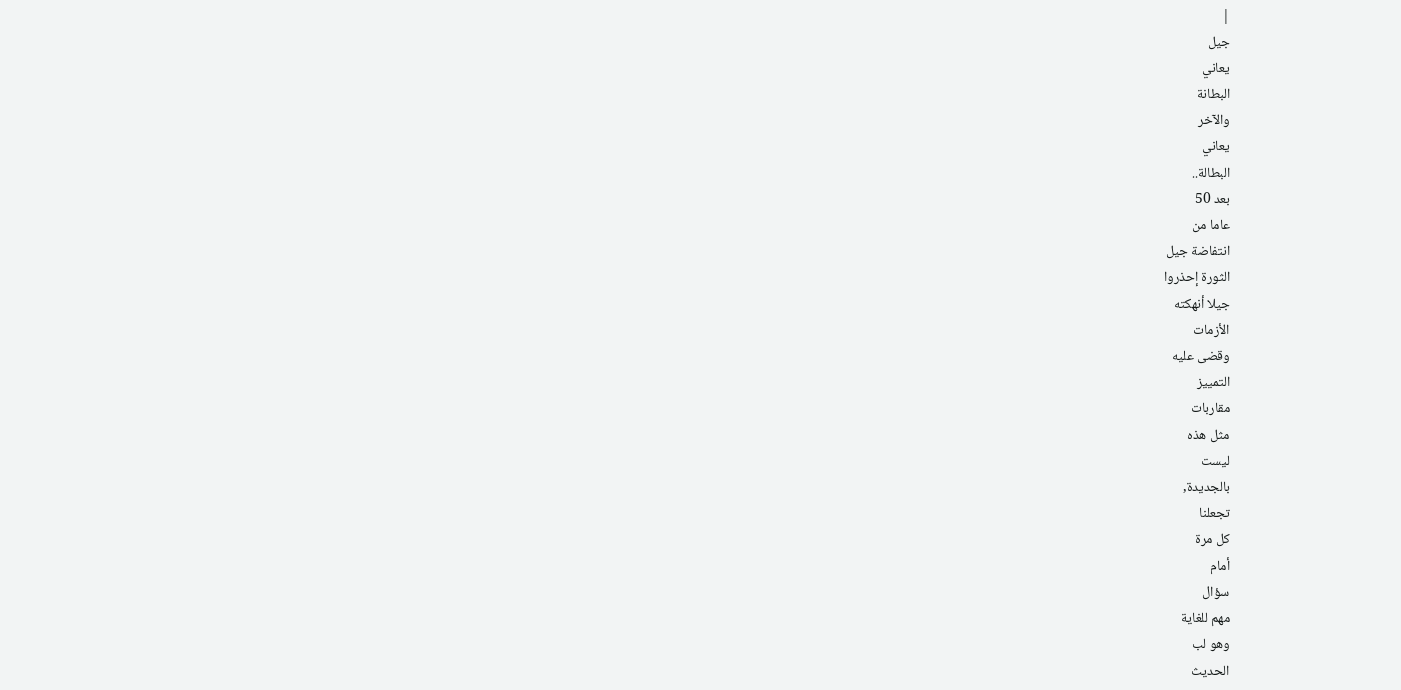|
جيل
يعاني
البطانة
والآخر
يعاني
البطالة..
بعد 50
عاما من
انتفاضة جيل
الثورة إحذروا
جيلا أنهكته
الأزمات
وقضى عليه
التمييز
مقاربات
مثل هذه
ليست
بالجديدة,
تجعلنا
كل مرة
أمام
سؤال
مهم للغاية
وهو لب
الحديث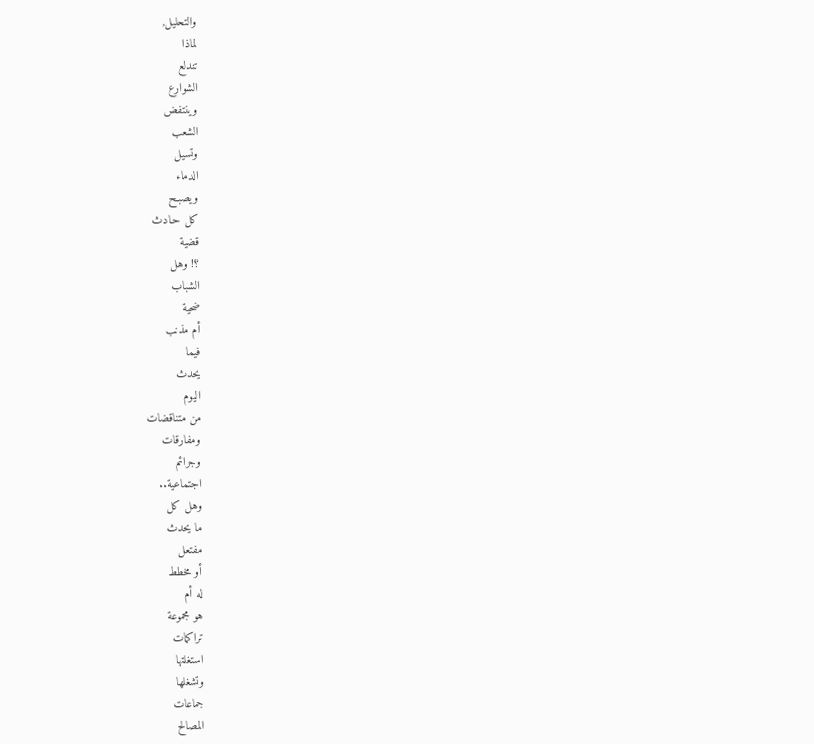والتحليل,
لماذا
تندلع
الشوارع
وينتفض
الشعب
وتسيل
الدماء
ويصبـح
كل حـادث
قضية
؟! وهل
الشباب
ضحية
أم مذنب
فيما
يحدث
اليوم
من متناقضات
ومفارقات
وجرائم
اجتماعية..
وهل كل
ما يحدث
مفتعل
أو مخطط
له أم
هو مجموعة
تراكمات
استغلتها
وتشغلها
جماعات
المصالح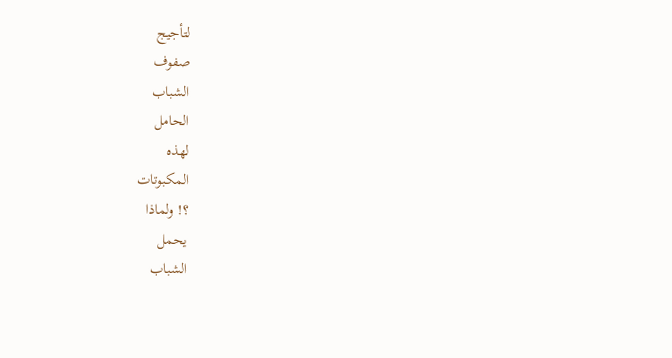لتأجيج
صفوف
الشباب
الحامل
لهذه
المكبوتات
؟! ولماذا
يحمل
الشباب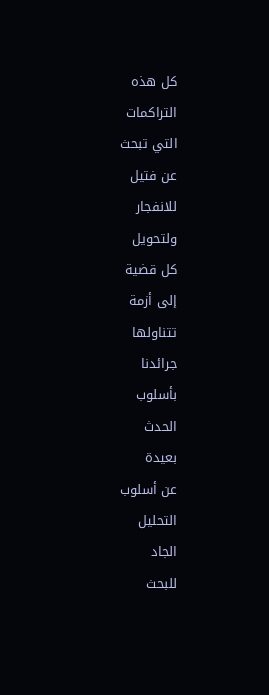كل هذه
التراكمات
التي تبحث
عن فتيل
للانفجار
ولتحويل
كل قضية
إلى أزمة
تتناولها
جرائدنا
بأسلوب
الحدث
بعيدة
عن أسلوب
التحليل
الجاد
للبحث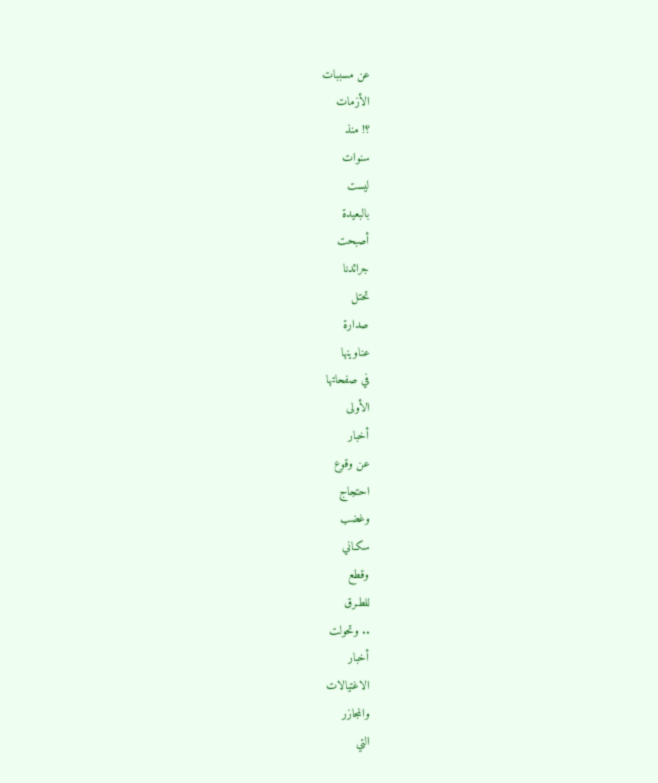عن مسببات
الأزمات
؟! منذ
سنوات
ليست
بالبعيدة
أصبحت
جرائدنا
تحتل
صدارة
عناوينها
في صفحاتها
الأولى
أخبار
عن وقوع
احتجاج
وغضب
سكـاني
وقطع
للطـرق
.. وتحولت
أخبار
الاغتيالات
والمجازر
التي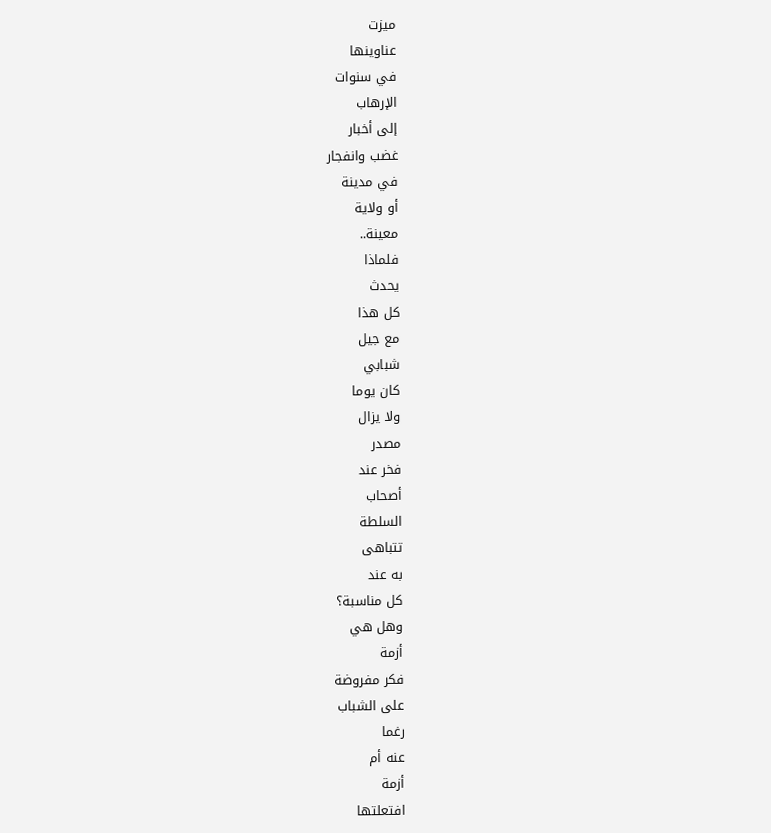ميزت
عناوينها
في سنوات
الإرهاب
إلى أخبار
غضب وانفجار
في مدينة
أو ولاية
معينة..
فلماذا
يحدث
كل هذا
مع جيل
شبابي
كان يوما
ولا يزال
مصدر
فخر عند
أصحاب
السلطة
تتباهى
به عند
كل مناسبة؟
وهل هي
أزمة
فكر مفروضة
على الشباب
رغما
عنه أم
أزمة
افتعلتها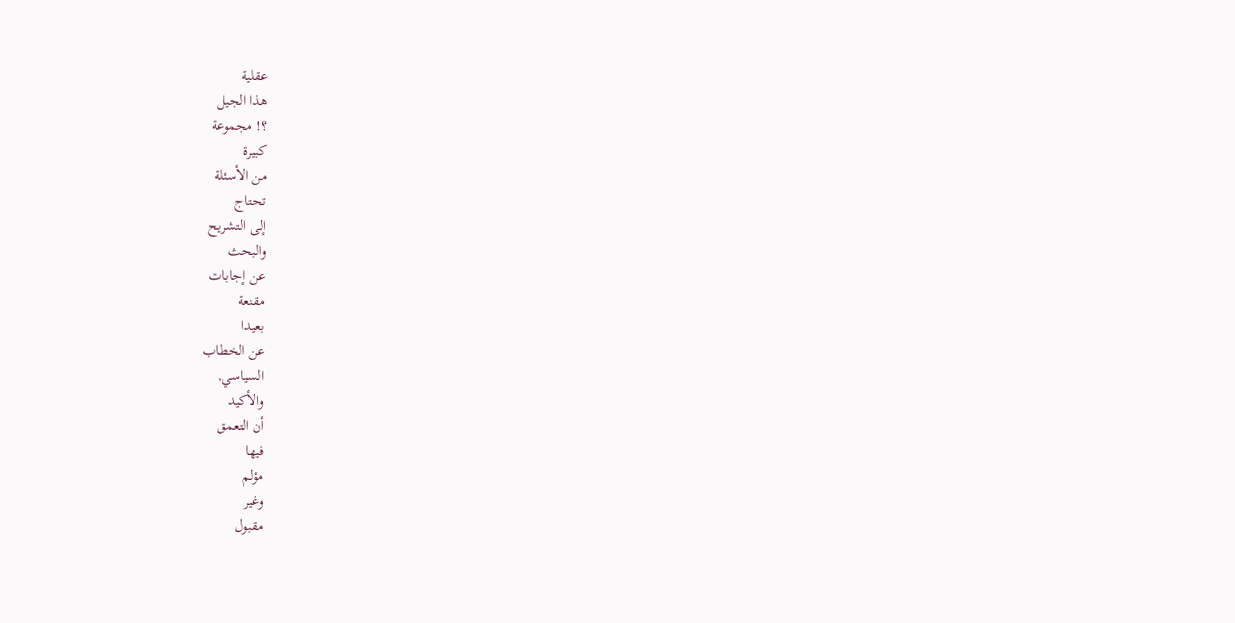عقلية
هذا الجيل
؟! مجموعة
كبيرة
من الأسئلة
تحتاج
إلى التشريح
والبحث
عن إجابات
مقنعة
بعيدا
عن الخطاب
السياسي,
والأكيد
أن التعمق
فيها
مؤلم
وغير
مقبول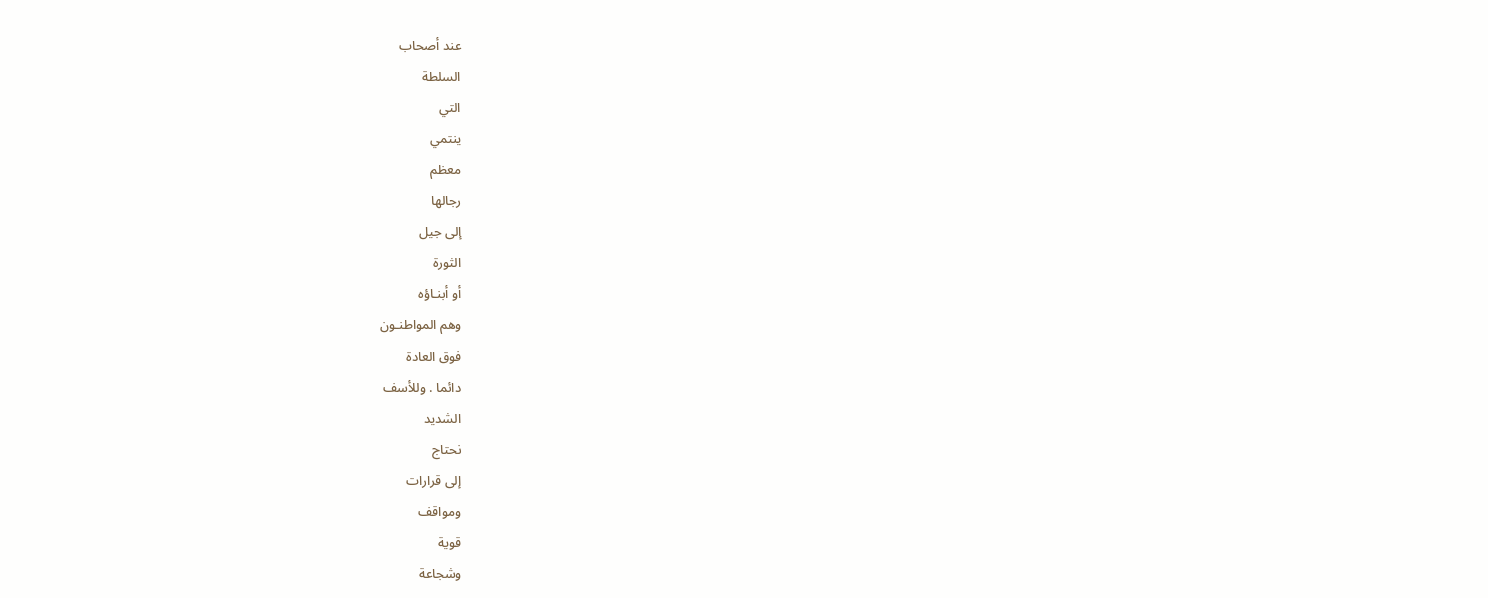عند أصحاب
السلطة
التي
ينتمي
معظم
رجالها
إلى جيل
الثورة
أو أبنـاؤه
وهم المواطنـون
فوق العادة
دائما . وللأسف
الشديد
نحتاج
إلى قرارات
ومواقف
قوية
وشجاعة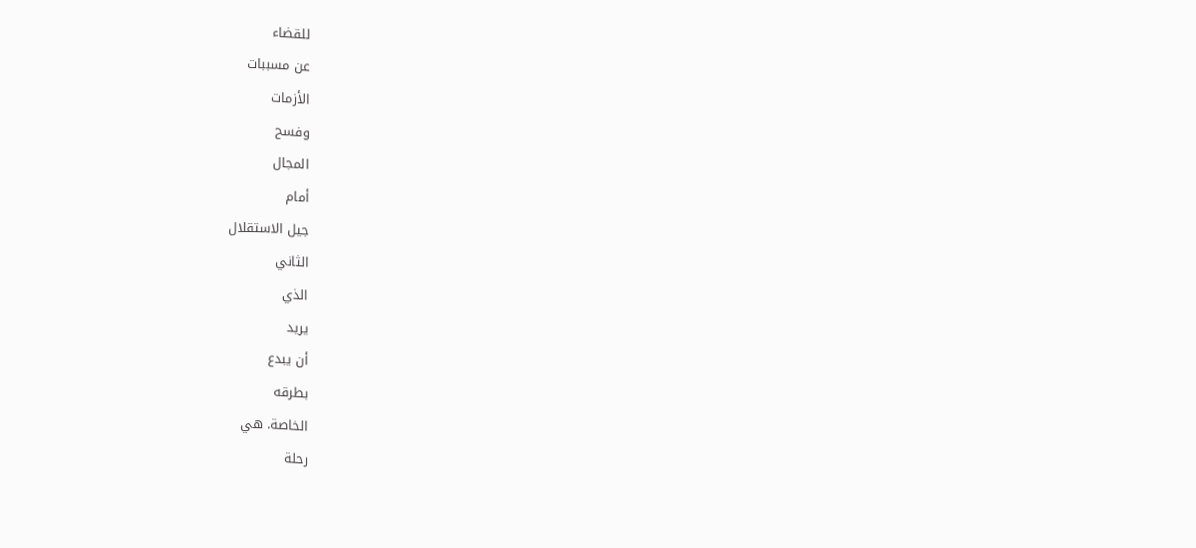للقضاء
عن مسببات
الأزمات
وفسح
المجال
أمام
جيل الاستقلال
الثاني
الذي
يريد
أن يبدع
بطرقه
الخاصة. هي
رحلة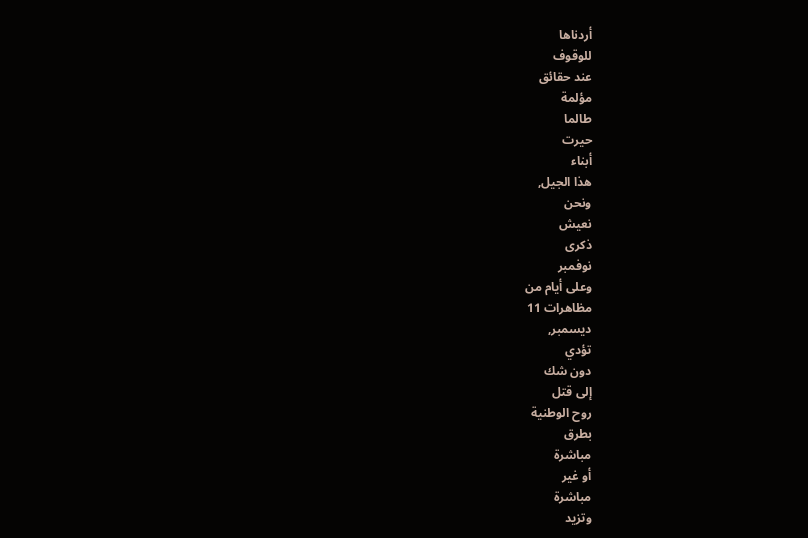أردناها
للوقوف
عند حقائق
مؤلمة
طالما
حيرت
أبناء
هذا الجيل,
ونحن
نعيش
ذكرى
نوفمبر
وعلى أيام من
مظاهرات 11
ديسمبر,
تؤدي
دون شك
إلى قتل
روح الوطنية
بطرق
مباشرة
أو غير
مباشرة
وتزيد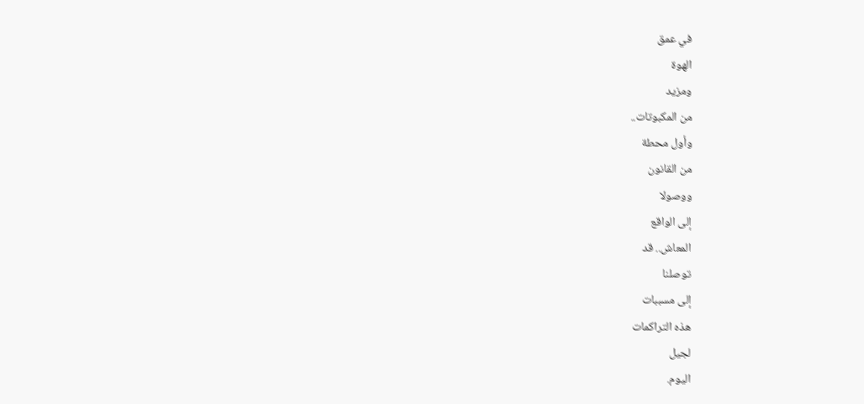في عمق
الهوة
ومزيد
من المكبوتات..
وأول محطة
من القانون
ووصولا
إلى الواقع
المعاش.. قد
توصلنا
إلى مسببات
هذه التراكمات
لجيل
اليوم.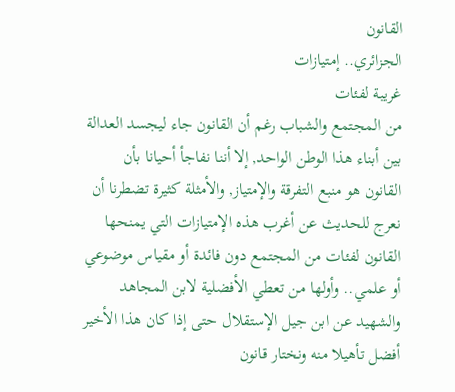القانون
الجزائري.. إمتيازات
غريبة لفئات
من المجتمع والشباب رغم أن القانون جاء ليجسد العدالة بين أبناء هذا الوطن الواحد, إلا أننا نفاجأ أحيانا بأن القانون هو منبع التفرقة والإمتياز, والأمثلة كثيرة تضطرنا أن نعرج للحديث عن أغرب هذه الإمتيازات التي يمنحها القانون لفئات من المجتمع دون فائدة أو مقياس موضوعي أو علمي.. وأولها من تعطي الأفضلية لابن المجاهد والشهيد عن ابن جيل الإستقلال حتى إذا كان هذا الأخير أفضل تأهيلا منه ونختار قانون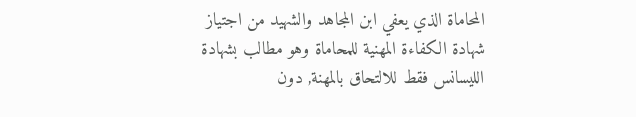المحاماة الذي يعفي ابن المجاهد والشهيد من اجتياز شهادة الكفاءة المهنية للمحاماة وهو مطالب بشهادة الليسانس فقط للالتحاق بالمهنة, دون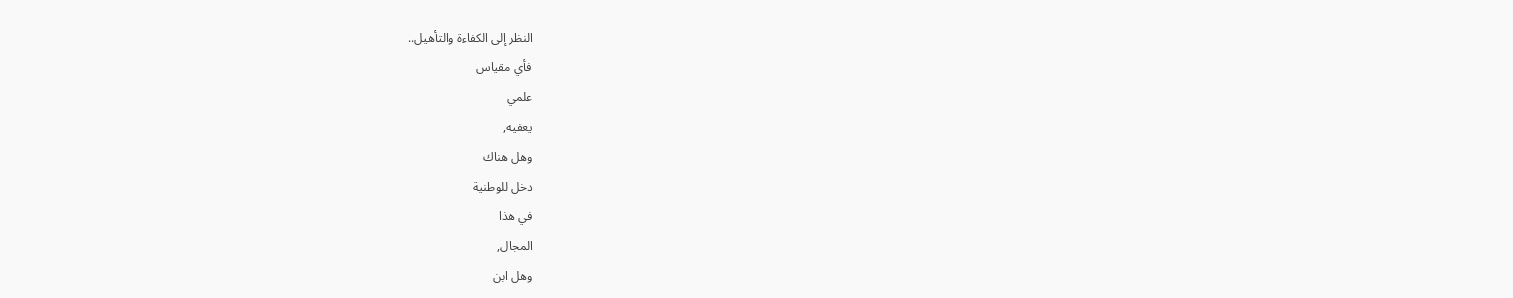النظر إلى الكفاءة والتأهيل..
فأي مقياس
علمي
يعفيه,
وهل هناك
دخل للوطنية
في هذا
المجال,
وهل ابن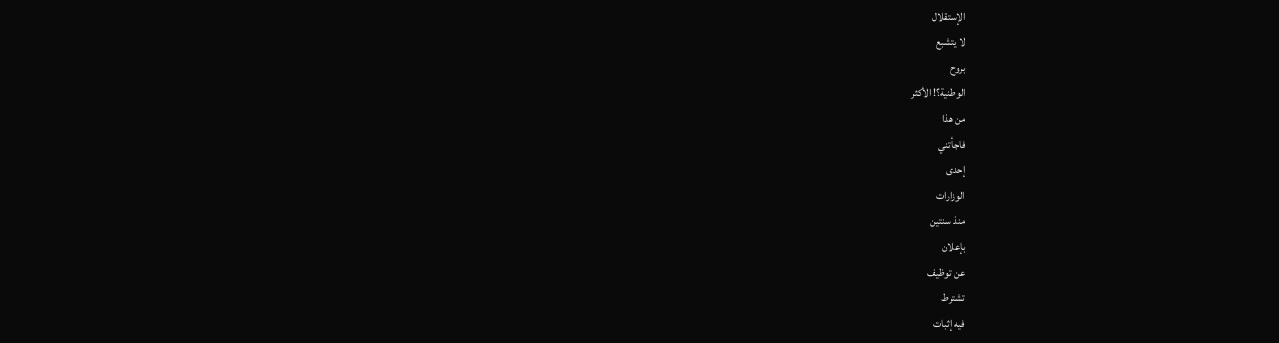الإستقلال
لا يتشبع
بروح
الوطنية؟! الأكثر
من هذا
فاجأتني
إحدى
الوزارات
منذ سنتين
بإعلان
عن توظيف
تشترط
فيه إثبات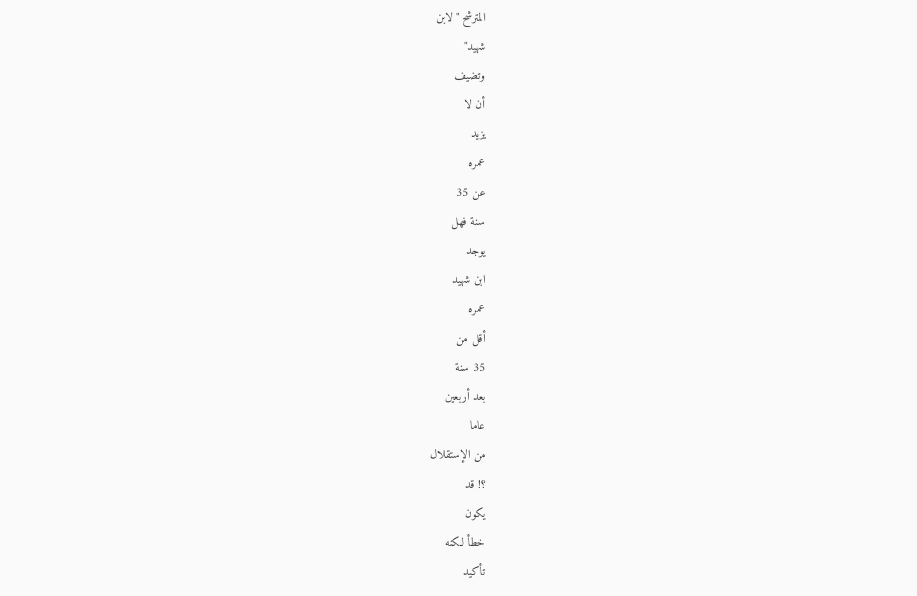المترشح "لابن
شهيد"
وتضيف
أن لا
يزيد
عمره
عن 35
سنة فهل
يوجد
ابن شهيد
عمره
أقل من
35 سنة
بعد أربعين
عاما
من الإستقلال
؟! قد
يكون
خطأ لكنه
تأكيد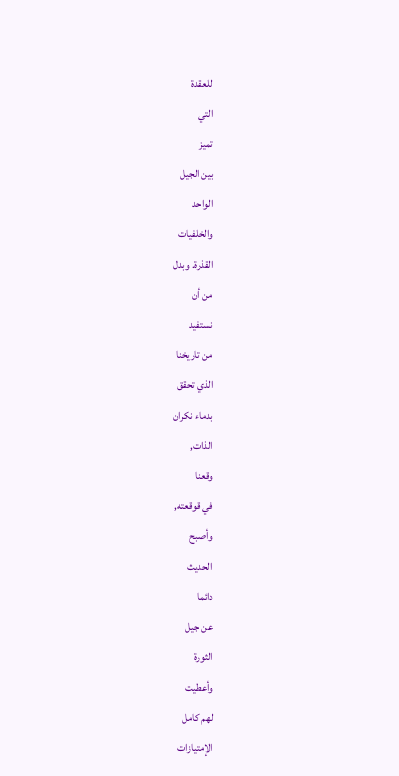للعقدة
التي
تميز
بين الجيل
الواحد
والخلفيات
القذرة. وبدل
من أن
نستفيد
من تاريخنا
الذي تحقق
بدماء نكران
الذات,
وقعنا
في قوقعته,
وأصبح
الحديث
دائما
عن جيل
الثورة
وأعطيت
لهم كامل
الإمتيازات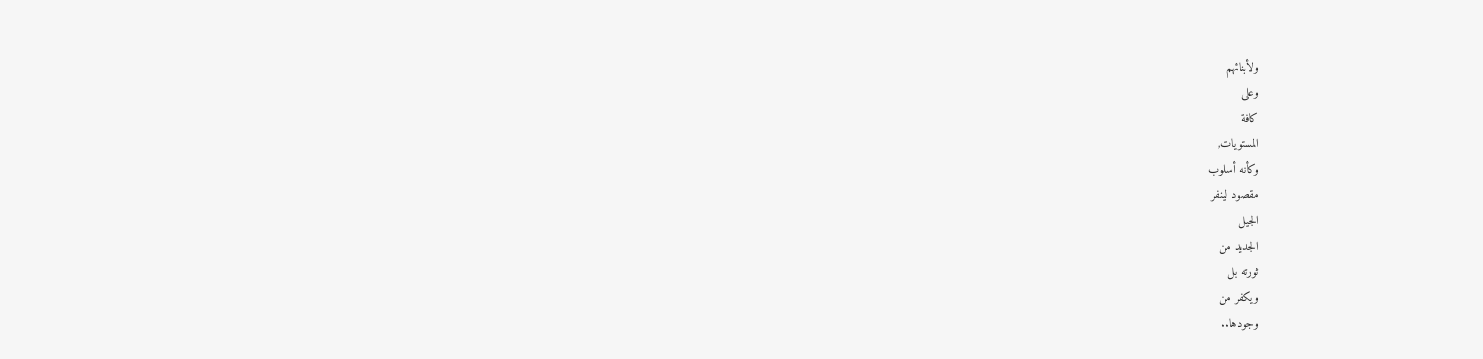ولأبنائهم
وعلى
كافة
المستويات,
وكأنه أسلوب
مقصود لينفر
الجيل
الجديد من
ثورته بل
ويكفر من
وجودها..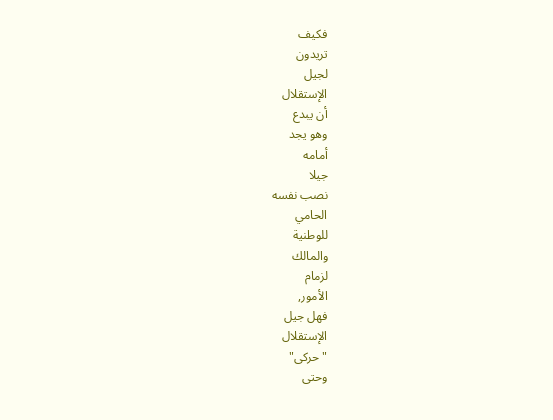فكيف
تريدون
لجيل
الإستقلال
أن يبدع
وهو يجد
أمامه
جيلا
نصب نفسه
الحامي
للوطنية
والمالك
لزمام
الأمور,
فهل جيل
الإستقلال
"حركى"
وحتى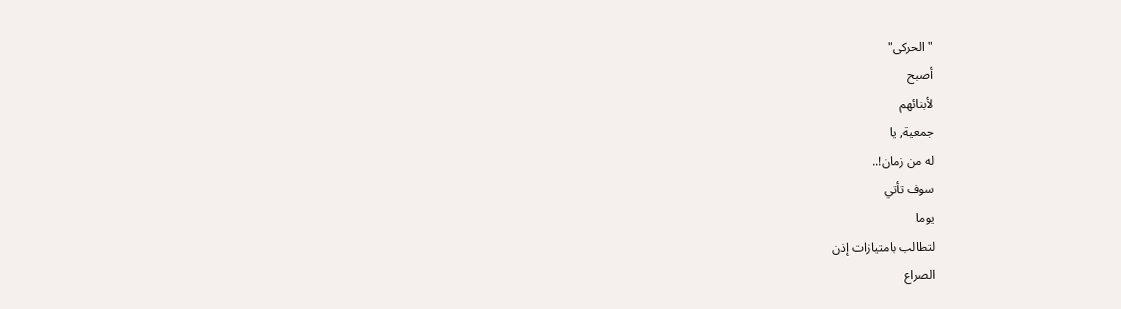"الحركى"
أصبح
لأبنائهم
جمعية, يا
له من زمان!..
سوف تأتي
يوما
لتطالب بامتيازات إذن
الصراع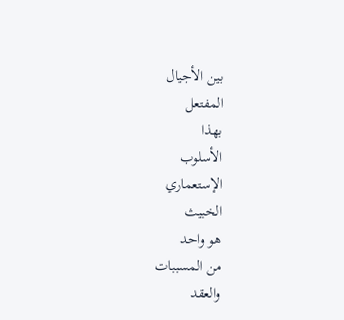بين الأجيال
المفتعل
بهذا
الأسلوب
الإستعماري
الخبيث
هو واحد
من المسببات
والعقد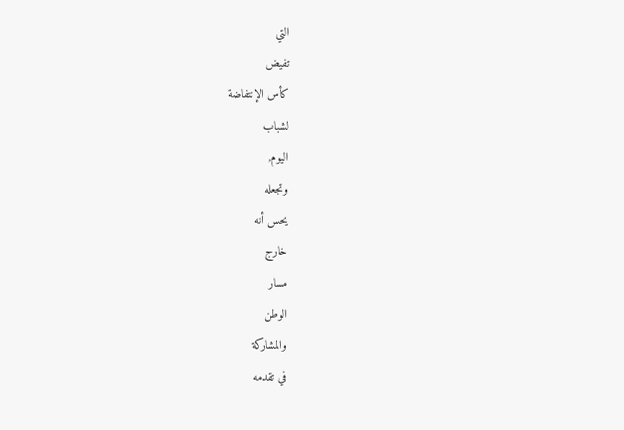التي
تفيض
كأس الإنتفاضة
لشباب
اليوم,
وتجعله
يحس أنه
خارج
مسار
الوطن
والمشاركة
في تقدمه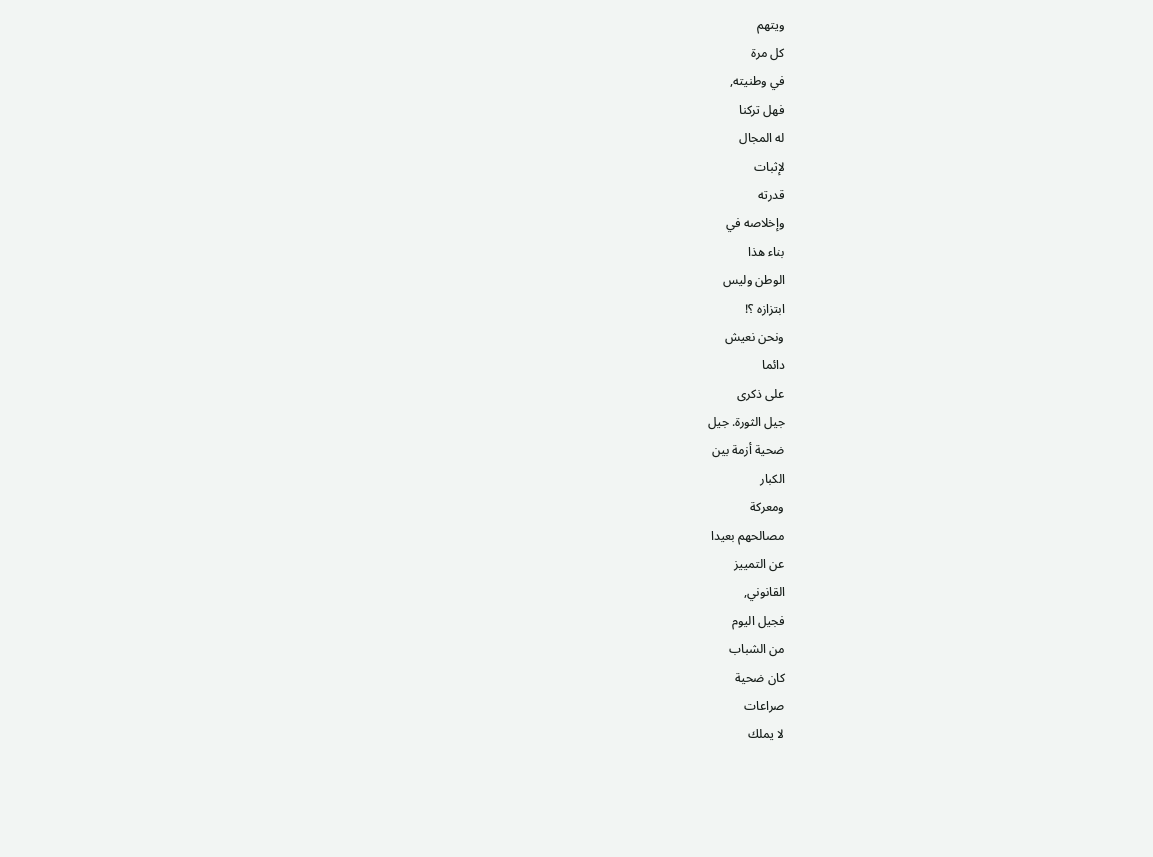ويتهم
كل مرة
في وطنيته,
فهل تركنا
له المجال
لإثبات
قدرته
وإخلاصه في
بناء هذا
الوطن وليس
ابتزازه ؟!
ونحن نعيش
دائما
على ذكرى
جيل الثورة. جيل
ضحية أزمة بين
الكبار
ومعركة
مصالحهم بعيدا
عن التمييز
القانوني,
فجيل اليوم
من الشباب
كان ضحية
صراعات
لا يملك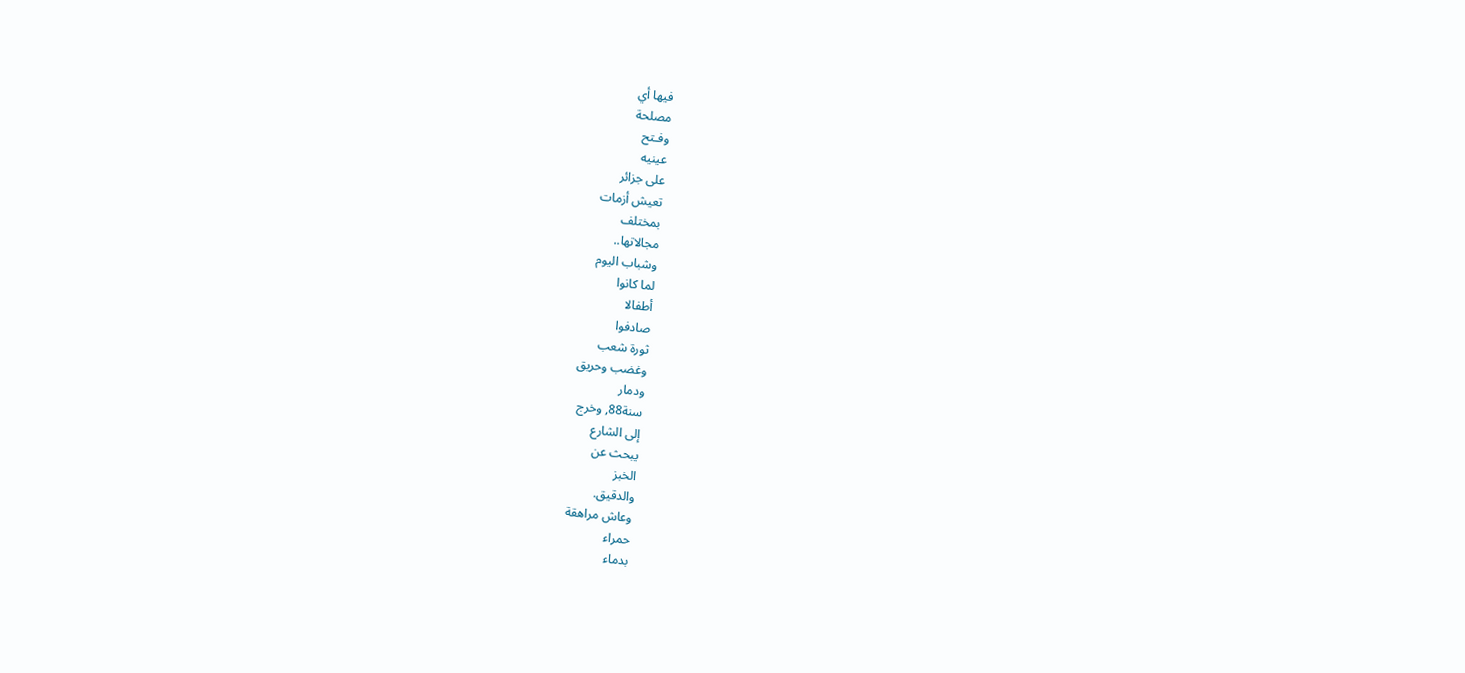فيها أي
مصلحة
وفـتح
عينيه
على جزائر
تعيش أزمات
بمختلف
مجالاتها..
وشباب اليوم
لما كانوا
أطفالا
صادفوا
ثورة شعب
وغضب وحريق
ودمار
سنة88, وخرج
إلى الشارع
يبحث عن
الخبز
والدقيق.
وعاش مراهقة
حمراء
بدماء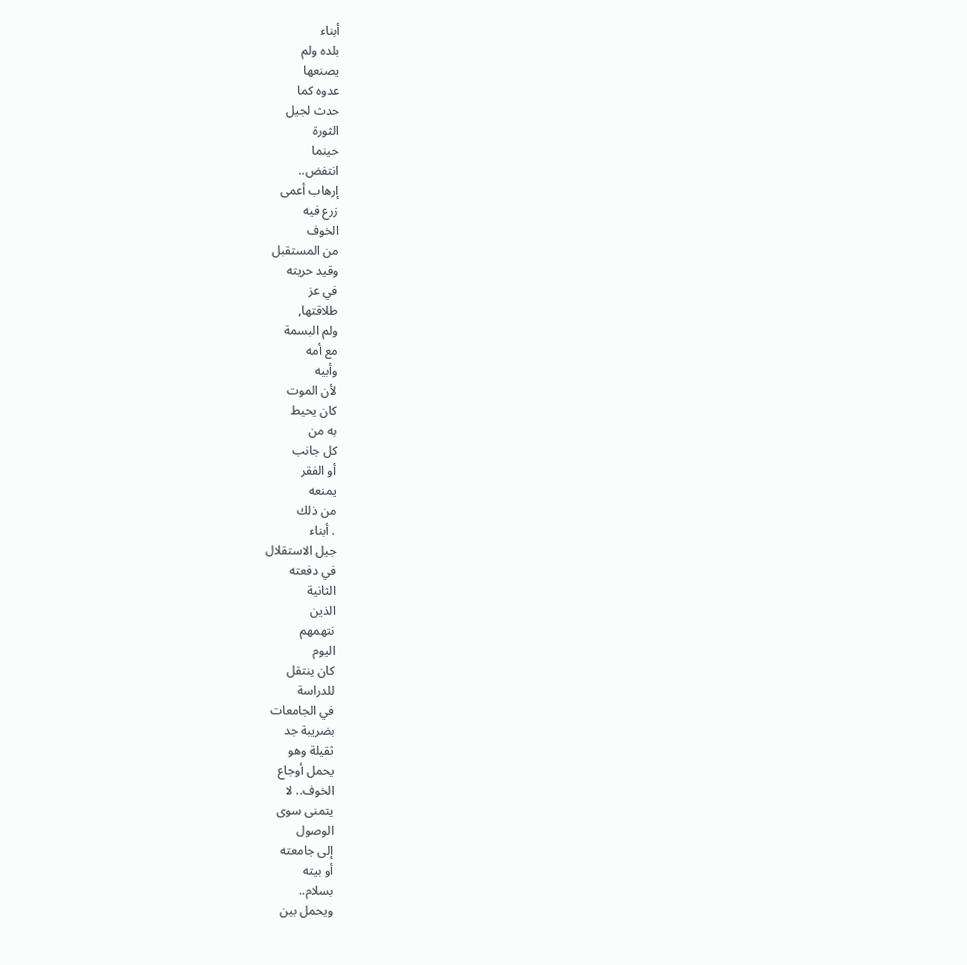أبناء
بلده ولم
يصنعها
عدوه كما
حدث لجيل
الثورة
حينما
انتفض..
إرهاب أعمى
زرع فيه
الخوف
من المستقبل
وقيد حريته
في عز
طلاقتها,
ولم البسمة
مع أمه
وأبيه
لأن الموت
كان يحيط
به من
كل جانب
أو الفقر
يمنعه
من ذلك
. أبناء
جيل الاستقلال
في دفعته
الثانية
الذين
نتهمهم
اليوم
كان ينتقل
للدراسة
في الجامعات
بضريبة جد
ثقيلة وهو
يحمل أوجاع
الخوف.. لا
يتمنى سوى
الوصول
إلى جامعته
أو بيته
بسلام..
ويحمل بين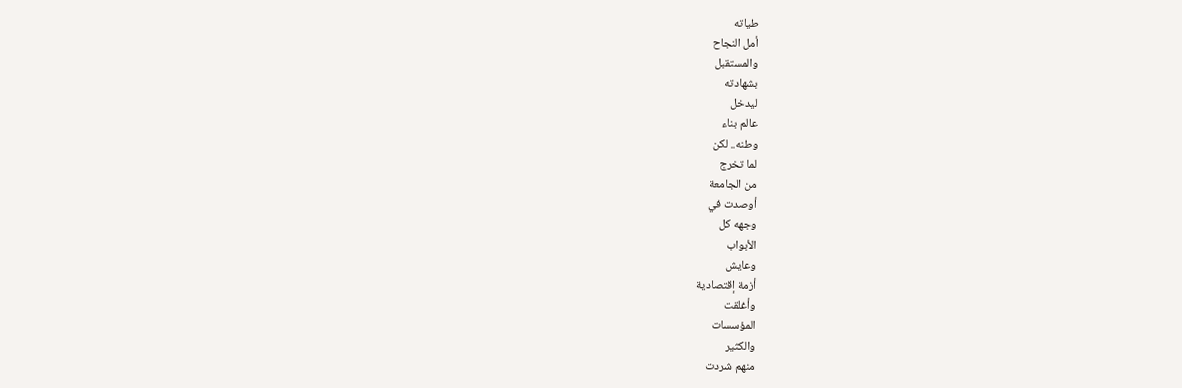طياته
أمل النجاح
والمستقبل
بشهادته
ليدخل
عالم بناء
وطنه.. لكن
لما تخرج
من الجامعة
أوصدت في
وجهه كل
الأبواب
وعايش
أزمة إقتصادية
وأغلقت
المؤسسات
والكثير
منهم شردت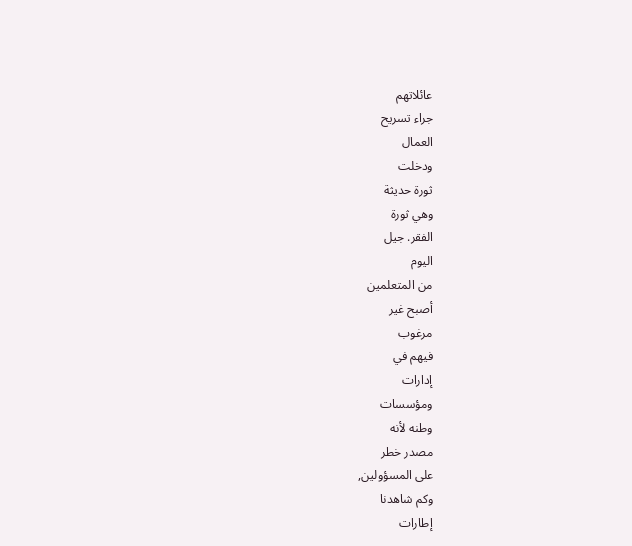عائلاتهم
جراء تسريح
العمال
ودخلت
ثورة حديثة
وهي ثورة
الفقر. جيل
اليوم
من المتعلمين
أصبح غير
مرغوب
فيهم في
إدارات
ومؤسسات
وطنه لأنه
مصدر خطر
على المسؤولين,
وكم شاهدنا
إطارات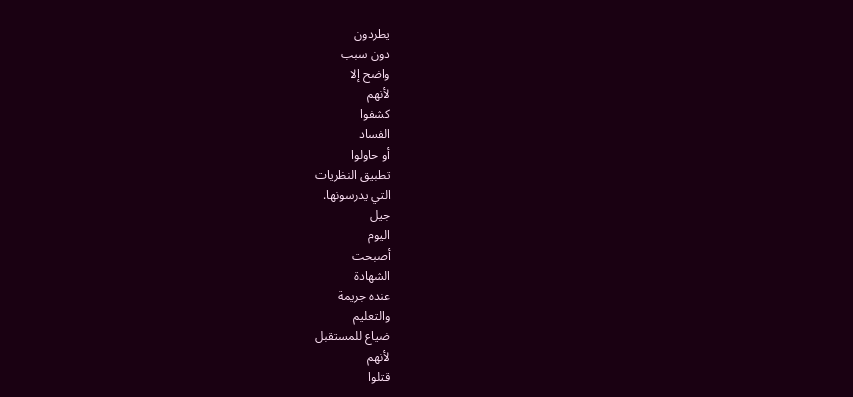يطردون
دون سبب
واضح إلا
لأنهم
كشفوا
الفساد
أو حاولوا
تطبيق النظريات
التي يدرسونها.
جيل
اليوم
أصبحت
الشهادة
عنده جريمة
والتعليم
ضياع للمستقبل
لأنهم
قتلوا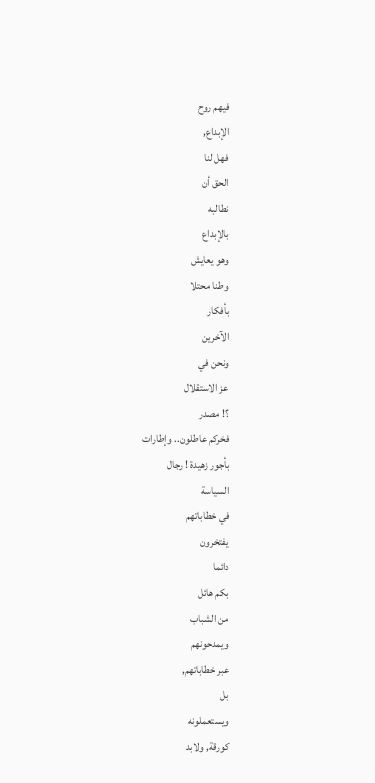فيهم روح
الإبداع,
فهل لنا
الحق أن
نطالبه
بالإبداع
وهو يعايش
وطنا محتلا
بأفكار
الآخرين
ونحن في
عز الاستقلال
؟! مصدر
فخركم عاطلون.. وإطارات
بأجور زهيدة ! رجال
السياسة
في خطاباتهم
يفتخرون
دائما
بكم هائل
من الشباب
ويمدحونهم
عبر خطاباتهم,
بل
ويستعملونه
كورقة, ولابد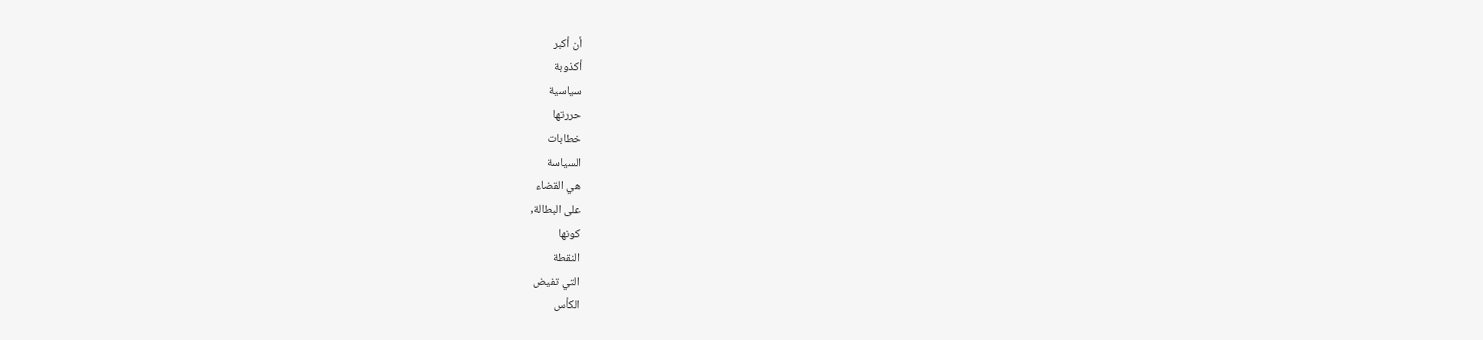أن أكبر
أكذوبة
سياسية
حررتها
خطابات
السياسة
هي القضاء
على البطالة,
كونها
النقطة
التي تفيض
الكأس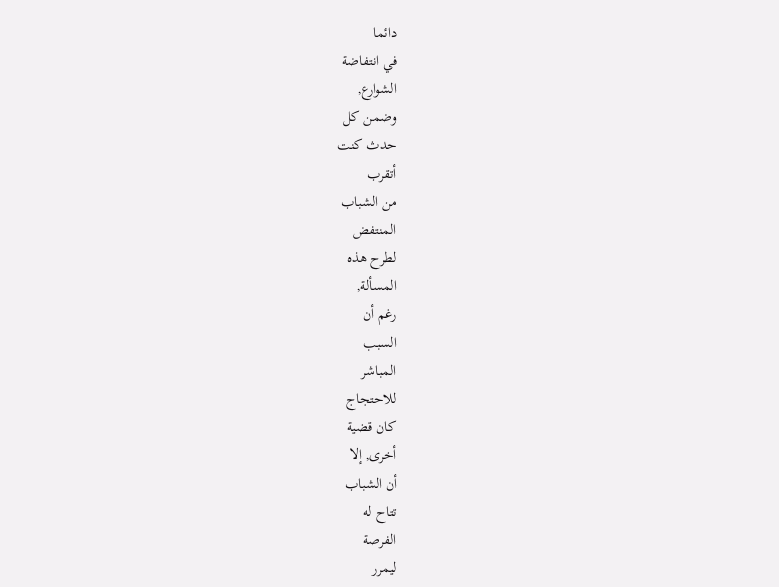دائما
في انتفاضة
الشوارع,
وضمن كل
حدث كنت
أتقرب
من الشباب
المنتفض
لطرح هذه
المسألة,
رغم أن
السبب
المباشر
للاحتجاج
كان قضية
أخرى, إلا
أن الشباب
تتاح له
الفرصة
ليمرر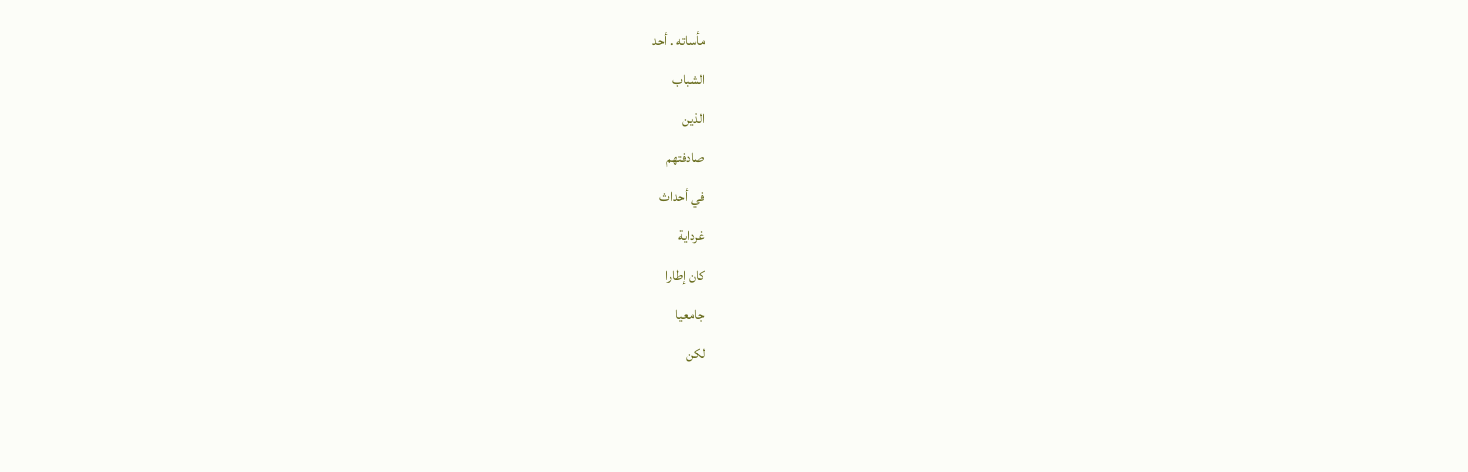مأساته . أحد
الشباب
الذين
صادفتهم
في أحداث
غرداية
كان إطارا
جامعيا
لكن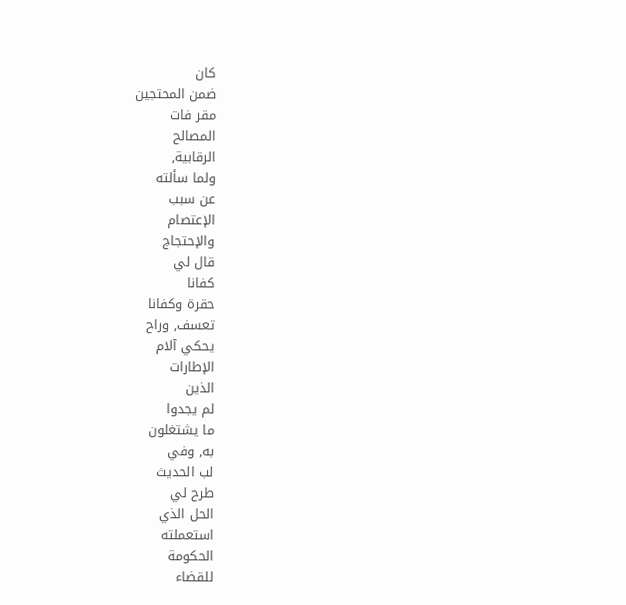كان
ضمن المحتجين
مقر فات
المصالح
الرقابية,
ولما سألته
عن سبب
الإعتصام
والإحتجاج
قال لي
كفانا
حقرة وكفانا
تعسف, وراح
يحكي آلام
الإطارات
الذين
لم يجدوا
ما يشتغلون
به, وفي
لب الحديث
طرح لي
الحل الذي
استعملته
الحكومة
للقضاء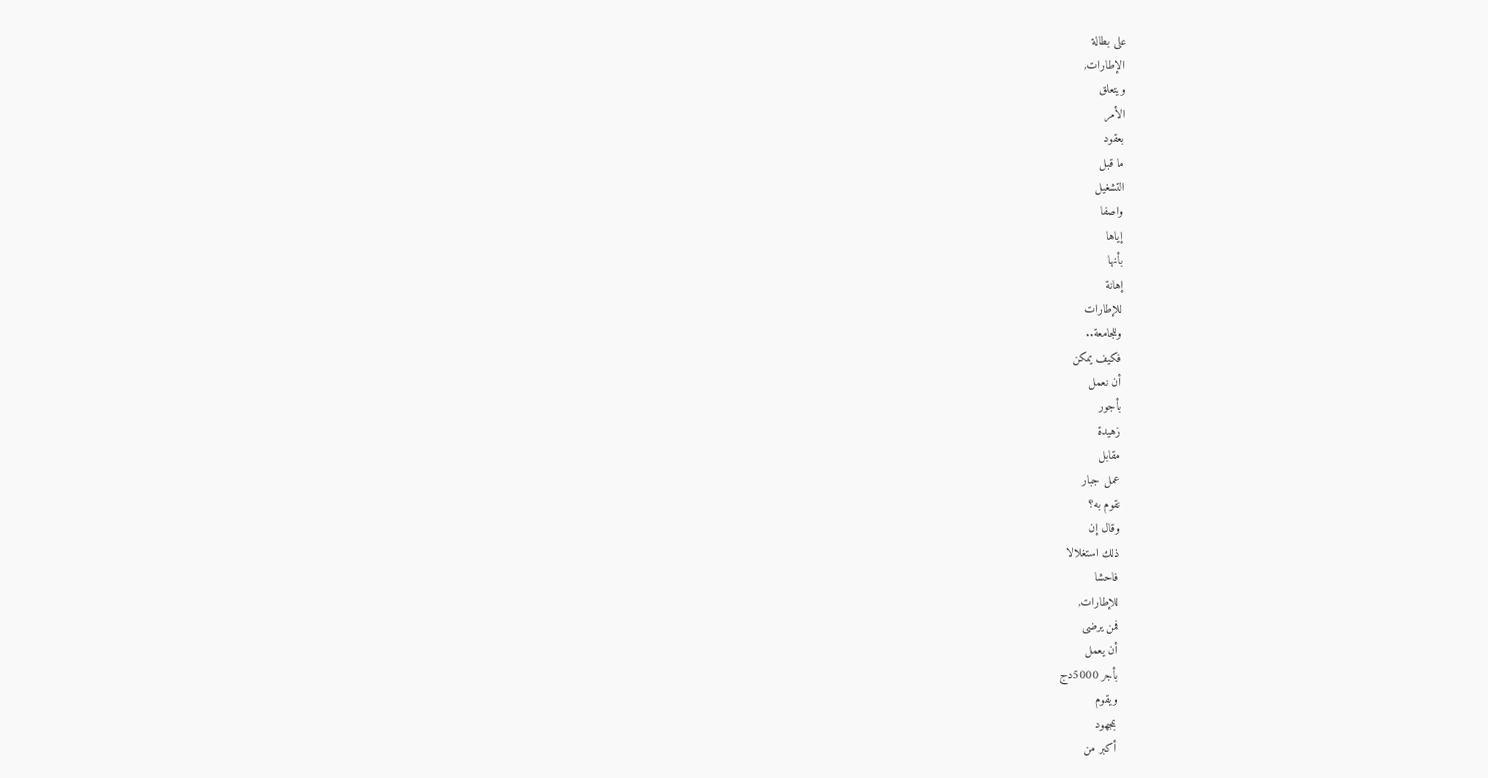على بطالة
الإطارات,
ويتعلق
الأمر
بعقود
ما قبل
التشغيل
واصفا
إياها
بأنها
إهانة
للإطارات
وللجامعة..
فكيف يمكن
أن نعمل
بأجور
زهيدة
مقابل
عمل جبار
نقوم به؟
وقال إن
ذلك استغلالا
فاحشا
للإطارات,
فمن يرضى
أن يعمل
بأجر 5000دج
ويقوم
بمجهود
أكبر من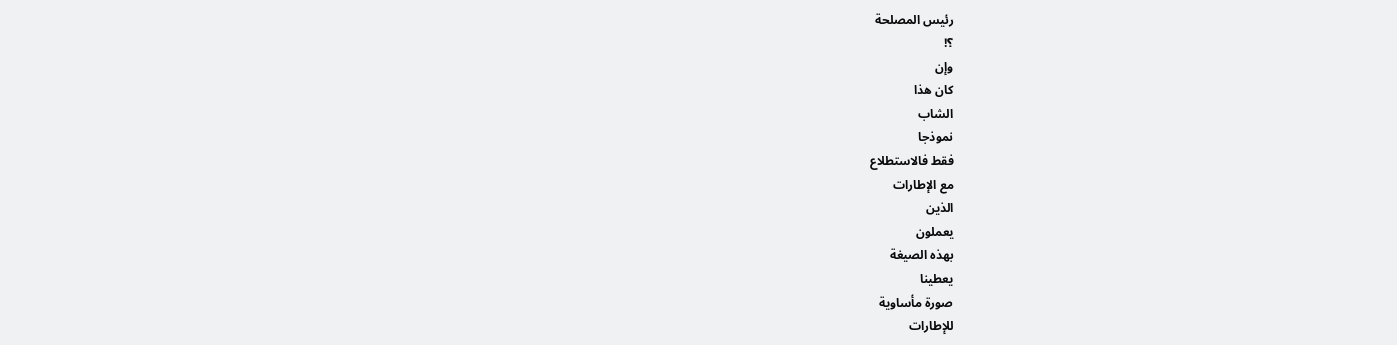رئيس المصلحة
؟!
وإن
كان هذا
الشاب
نموذجا
فقط فالاستطلاع
مع الإطارات
الذين
يعملون
بهذه الصيغة
يعطينا
صورة مأساوية
للإطارات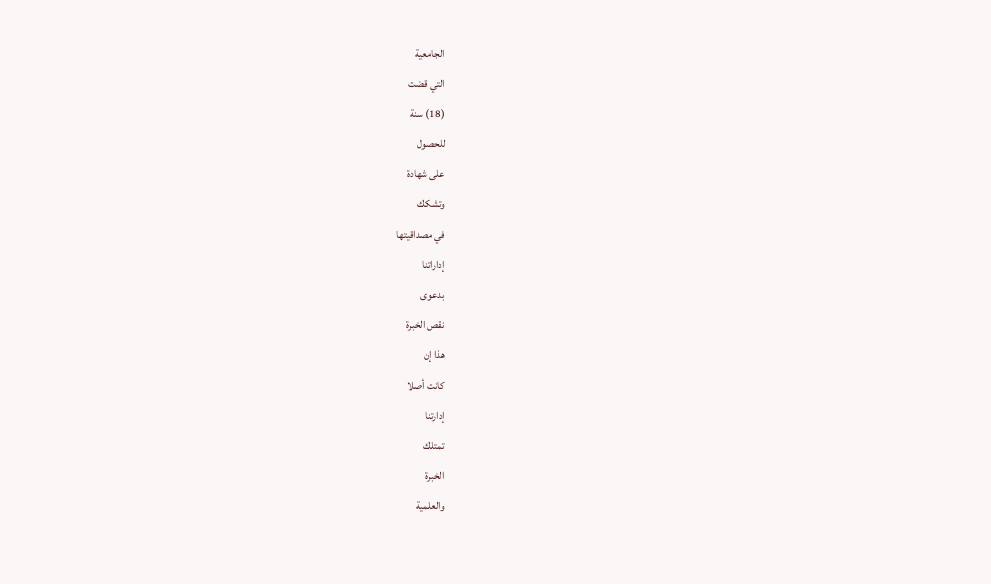الجامعية
التي قضت
(18) سنة
للحصول
على شهادة
وتشكك
في مصداقيتها
إداراتنا
بدعوى
نقص الخبرة
هذا إن
كانت أصلا
إدارتنا
تمتلك
الخبرة
والعلمية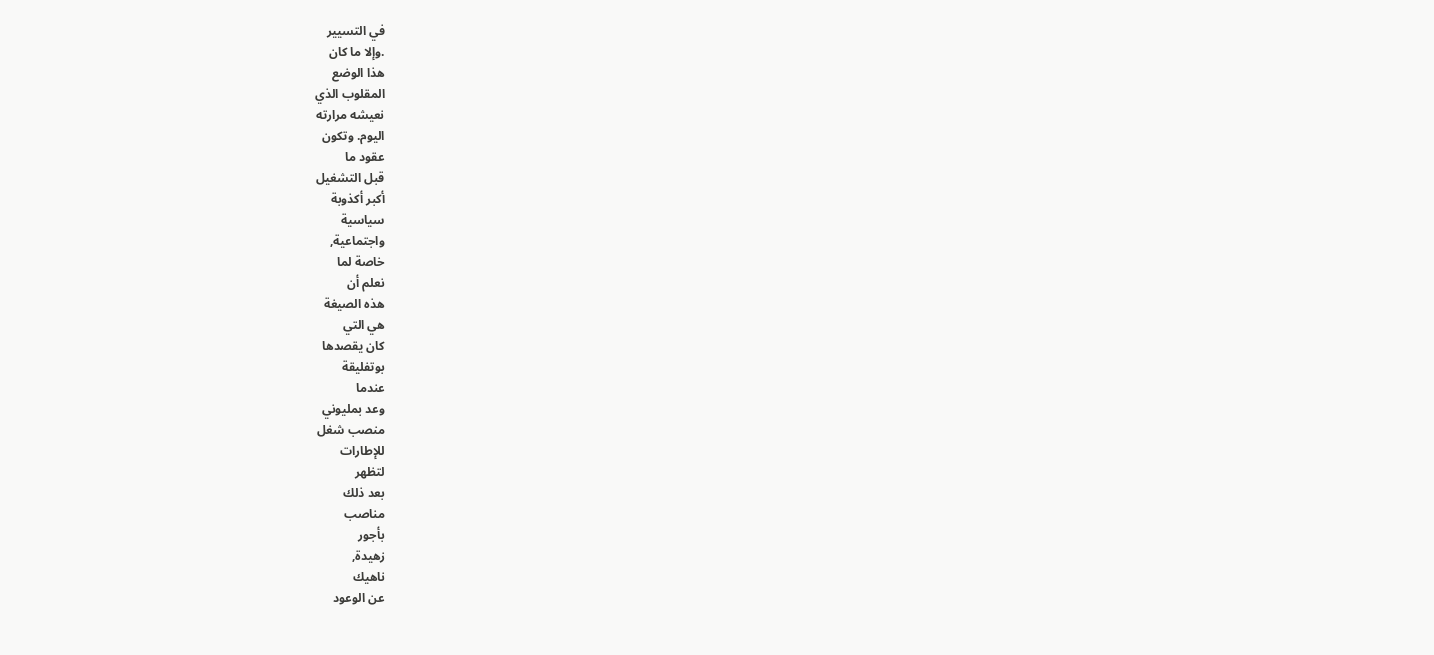في التسيير
.وإلا ما كان
هذا الوضع
المقلوب الذي
نعيشه مرارته
اليوم. وتكون
عقود ما
قبل التشغيل
أكبر أكذوبة
سياسية
واجتماعية,
خاصة لما
نعلم أن
هذه الصيغة
هي التي
كان يقصدها
بوتفليقة
عندما
وعد بمليوني
منصب شغل
للإطارات
لتظهر
بعد ذلك
مناصب
بأجور
زهيدة,
ناهيك
عن الوعود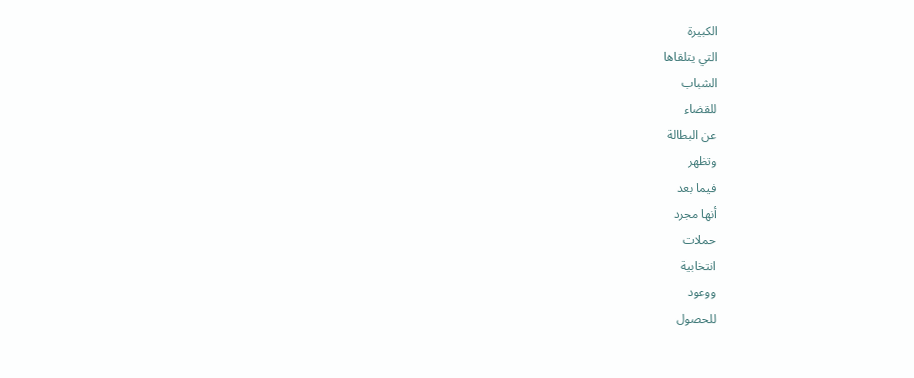الكبيرة
التي يتلقاها
الشباب
للقضاء
عن البطالة
وتظهر
فيما بعد
أنها مجرد
حملات
انتخابية
ووعود
للحصول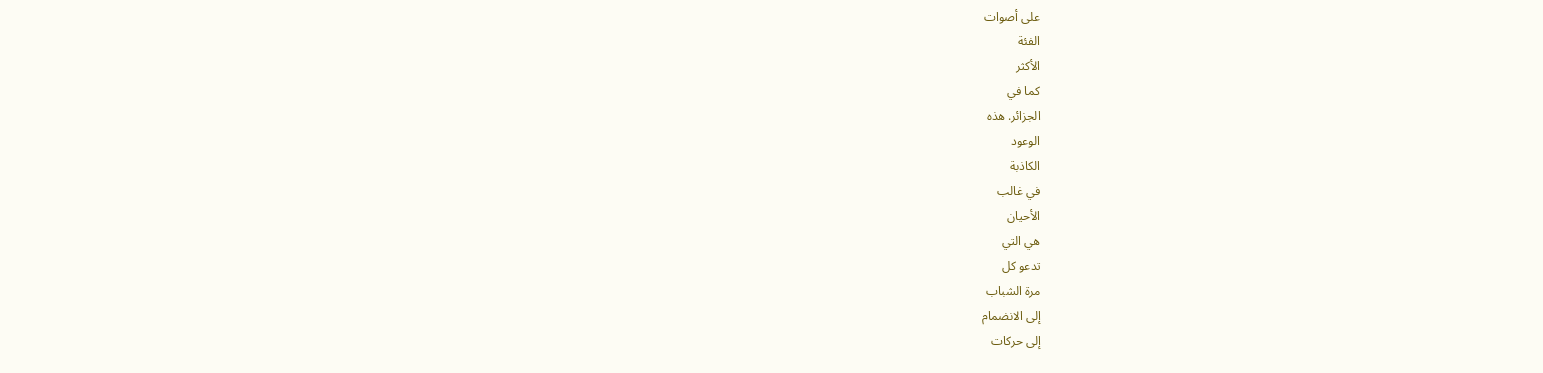على أصوات
الفئة
الأكثر
كما في
الجزائر. هذه
الوعود
الكاذبة
في غالب
الأحيان
هي التي
تدعو كل
مرة الشباب
إلى الانضمام
إلى حركات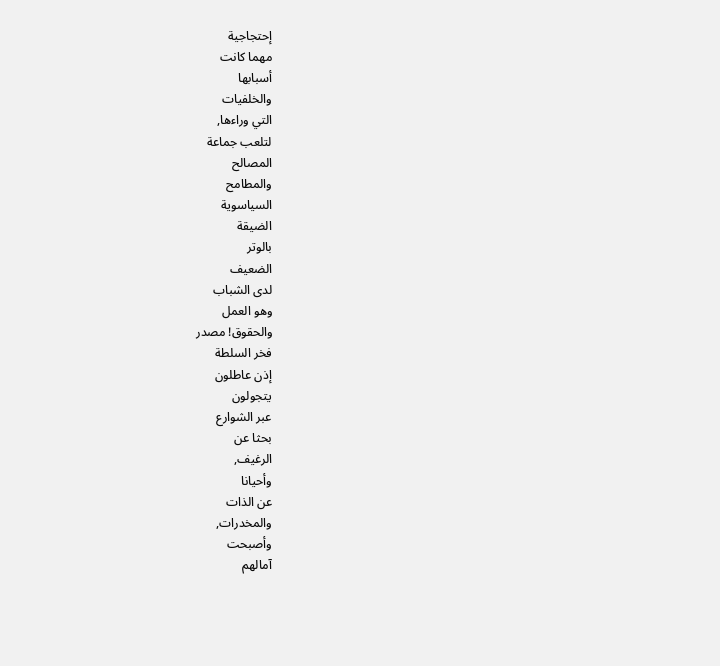إحتجاجية
مهما كانت
أسبابها
والخلفيات
التي وراءها,
لتلعب جماعة
المصالح
والمطامح
السياسوية
الضيقة
بالوتر
الضعيف
لدى الشباب
وهو العمل
والحقوق! مصدر
فخر السلطة
إذن عاطلون
يتجولون
عبر الشوارع
بحثا عن
الرغيف,
وأحيانا
عن الذات
والمخدرات,
وأصبحت
آمالهم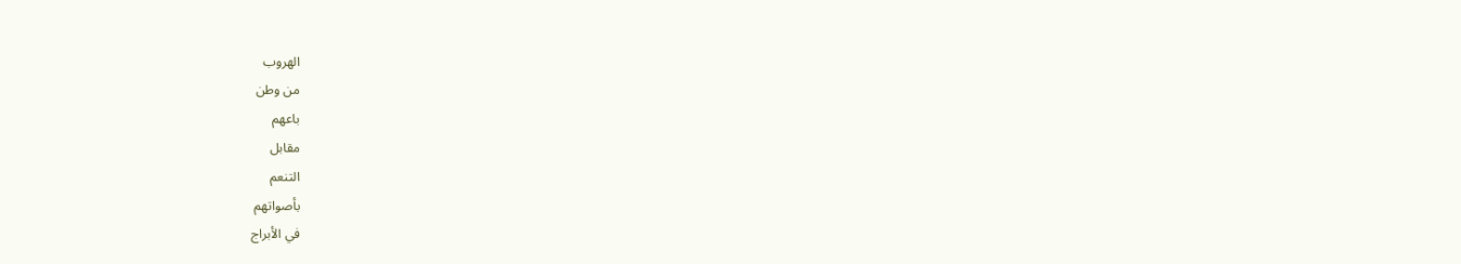الهروب
من وطن
باعهم
مقابل
التنعم
بأصواتهم
في الأبراج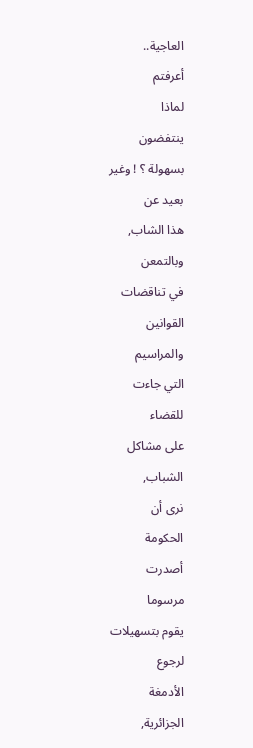العاجية..
أعرفتم
لماذا
ينتفضون
بسهولة ؟ ! وغير
بعيد عن
هذا الشاب,
وبالتمعن
في تناقضات
القوانين
والمراسيم
التي جاءت
للقضاء
على مشاكل
الشباب,
نرى أن
الحكومة
أصدرت
مرسوما
يقوم بتسهيلات
لرجوع
الأدمغة
الجزائرية,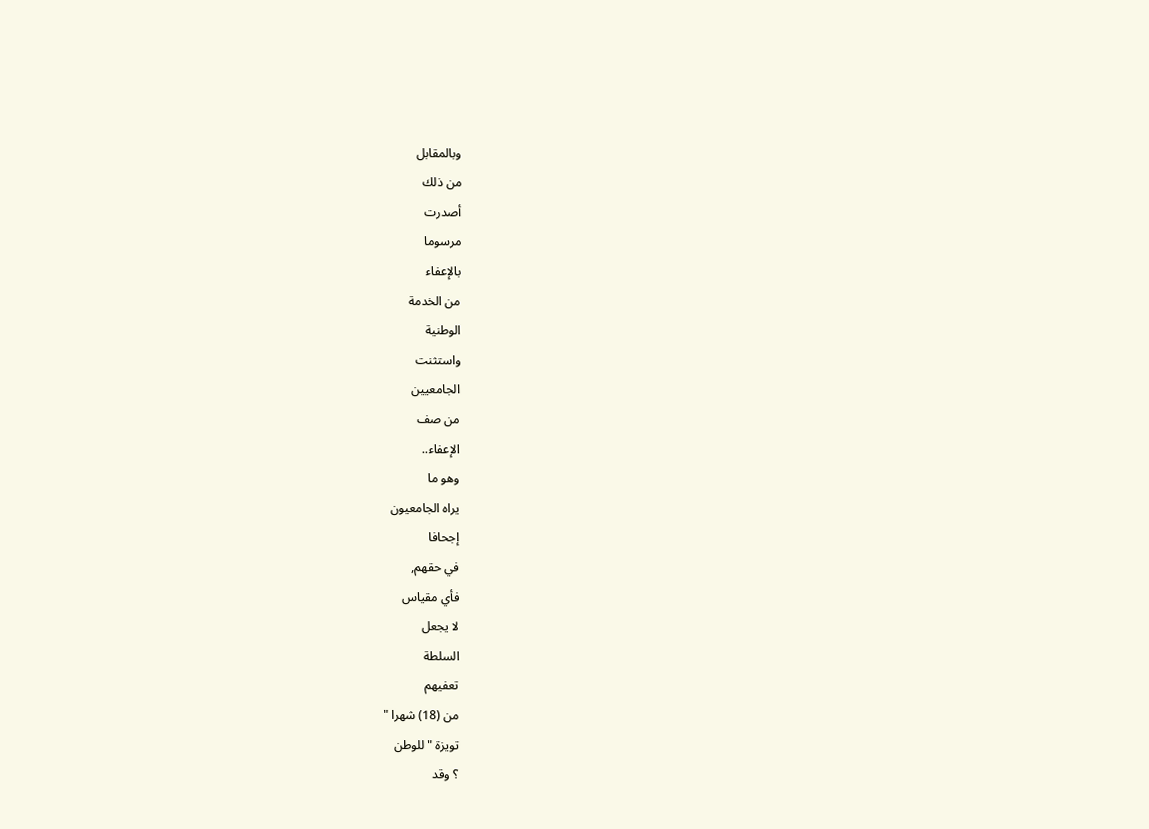وبالمقابل
من ذلك
أصدرت
مرسوما
بالإعفاء
من الخدمة
الوطنية
واستثنت
الجامعيين
من صف
الإعفاء..
وهو ما
يراه الجامعيون
إجحافا
في حقهم,
فأي مقياس
لا يجعل
السلطة
تعفيهم
من (18) شهرا "
تويزة " للوطن
؟ وقد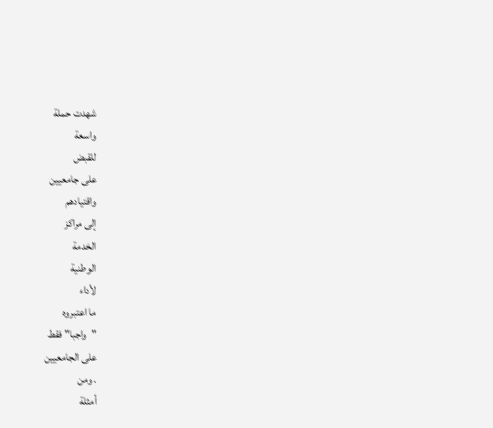شهدت حملة
واسعة
للقبض
على جامعيين
واقتيادهم
إلى مراكز
الخدمة
الوطنية
لأداء
ما اعتبروه
"واجبا" فقط
على الجامعيين
. ومن
أمثلة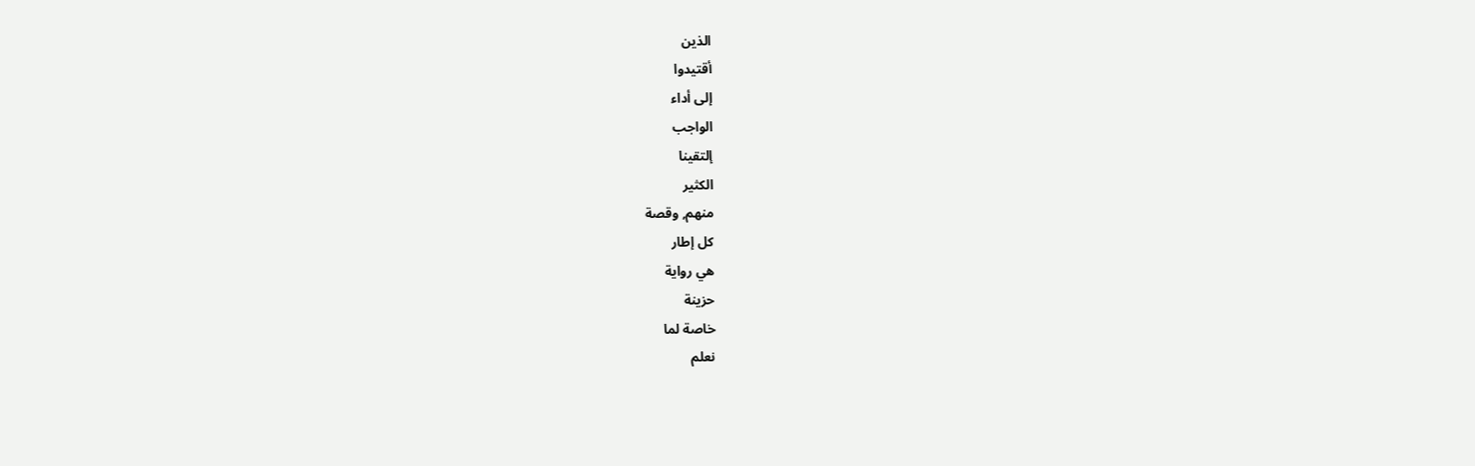الذين
أقتيدوا
إلى أداء
الواجب
إلتقينا
الكثير
منهم, وقصة
كل إطار
هي رواية
حزينة
خاصة لما
نعلم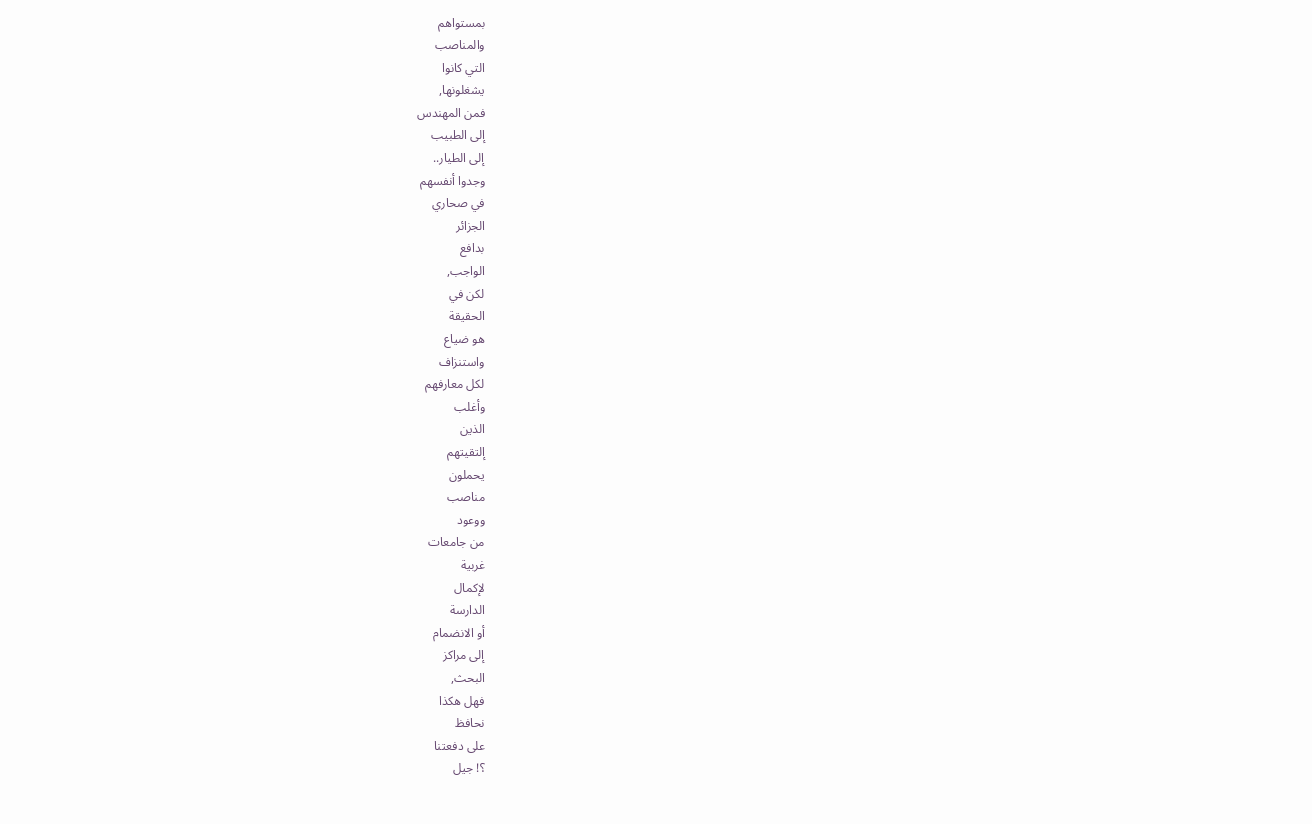بمستواهم
والمناصب
التي كانوا
يشغلونها,
فمن المهندس
إلى الطبيب
إلى الطيار..
وجدوا أنفسهم
في صحاري
الجزائر
بدافع
الواجب,
لكن في
الحقيقة
هو ضياع
واستنزاف
لكل معارفهم
وأغلب
الذين
إلتقيتهم
يحملون
مناصب
ووعود
من جامعات
غربية
لإكمال
الدارسة
أو الانضمام
إلى مراكز
البحث,
فهل هكذا
نحافظ
على دفعتنا
؟! جيل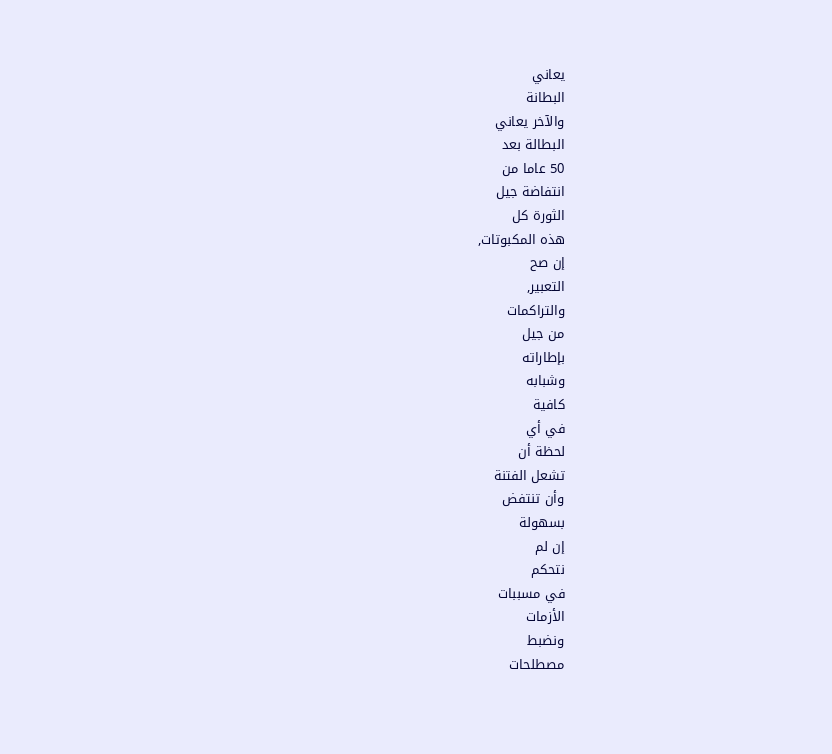يعاني
البطانة
والآخر يعاني
البطالة بعد
50 عاما من
انتفاضة جيل
الثورة كل
هذه المكبوتات,
إن صح
التعبير,
والتراكمات
من جيل
بإطاراته
وشبابه
كافية
في أي
لحظة أن
تشعل الفتنة
وأن تنتفض
بسهولة
إن لم
نتحكم
في مسببات
الأزمات
ونضبط
مصطلحات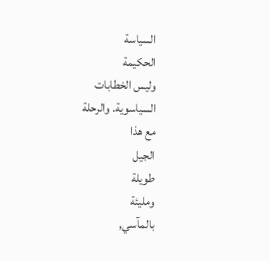السياسة
الحكيمة
وليس الخطابات
السياسوية. والرحلة
مع هذا
الجيل
طويلة
ومليئة
بالمآسي,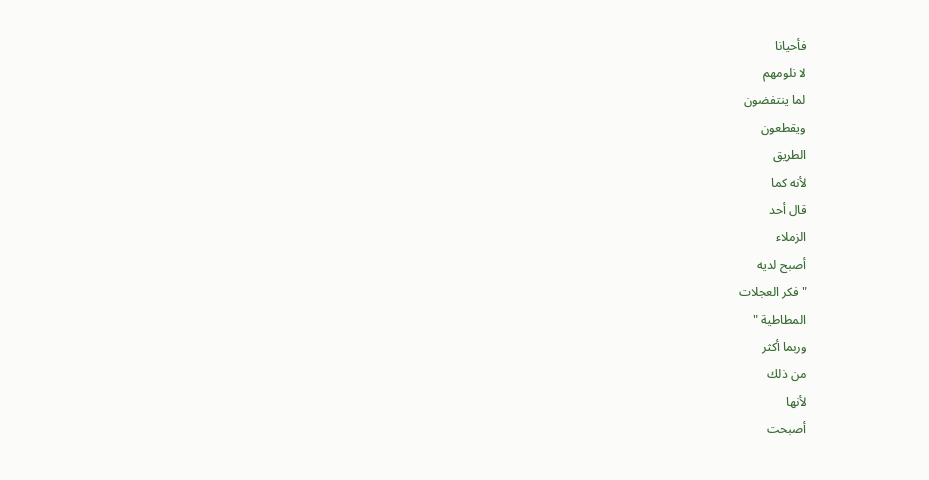فأحيانا
لا نلومهم
لما ينتفضون
ويقطعون
الطريق
لأنه كما
قال أحد
الزملاء
أصبح لديه
" فكر العجلات
المطاطية "
وربما أكثر
من ذلك
لأنها
أصبحت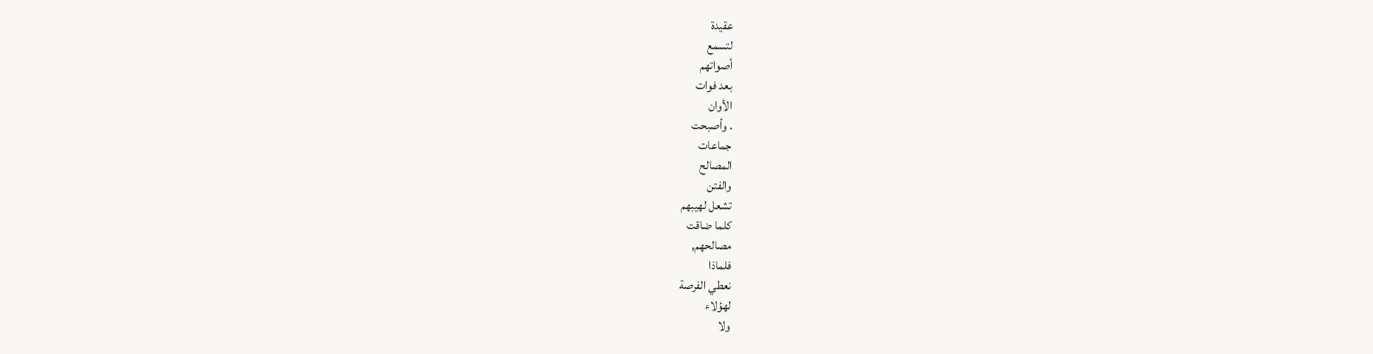عقيدة
لتسمع
أصواتهم
بعد فوات
الأوان
. وأصبحت
جماعات
المصالح
والفتن
تشعل لهيبهم
كلما ضاقت
مصالحهم,
فلماذا
نعطي الفرصة
لهؤلاء
ولا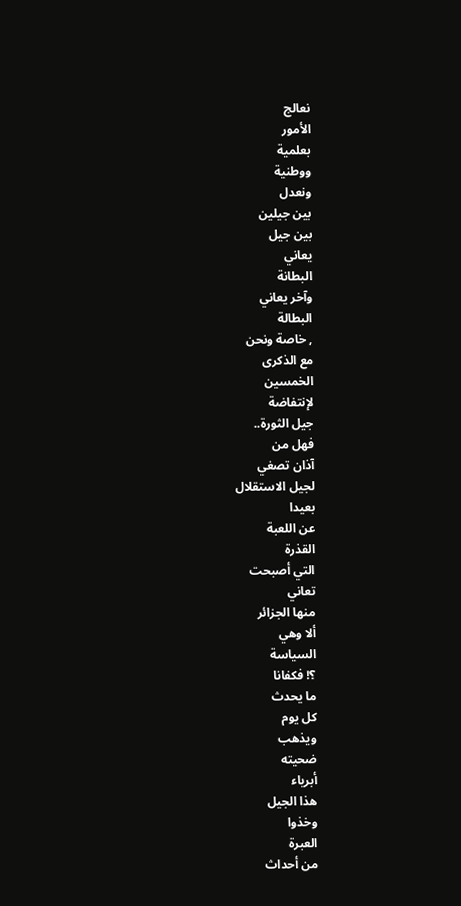نعالج
الأمور
بعلمية
ووطنية
ونعدل
بين جيلين
بين جيل
يعاني
البطانة
وآخر يعاني
البطالة
, خاصة ونحن
مع الذكرى
الخمسين
لإنتفاضة
جيل الثورة..
فهل من
آذان تصغي
لجيل الاستقلال
بعيدا
عن اللعبة
القذرة
التي أصبحت
تعاني
منها الجزائر
ألا وهي
السياسة
؟! فكفانا
ما يحدث
كل يوم
ويذهب
ضحيته
أبرياء
هذا الجيل
وخذوا
العبرة
من أحداث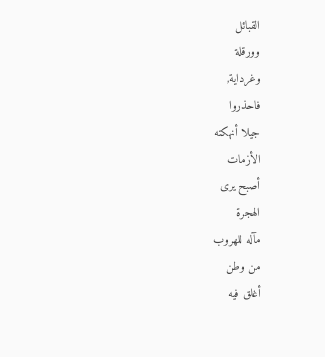القبائل
وورقلة
وغرداية,
فاحذروا
جيلا أنهكته
الأزمات
أصبح يرى
الهجرة
مآله للهروب
من وطن
أغلق فيه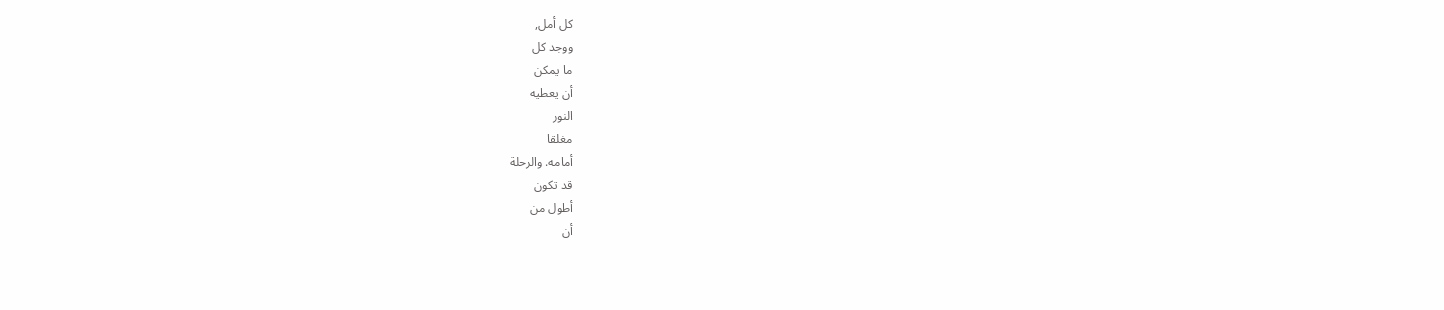كل أمل,
ووجد كل
ما يمكن
أن يعطيه
النور
مغلقا
أمامه. والرحلة
قد تكون
أطول من
أن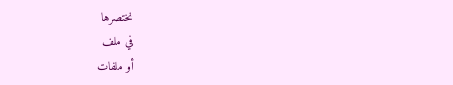نختصرها
في ملف
أو ملفات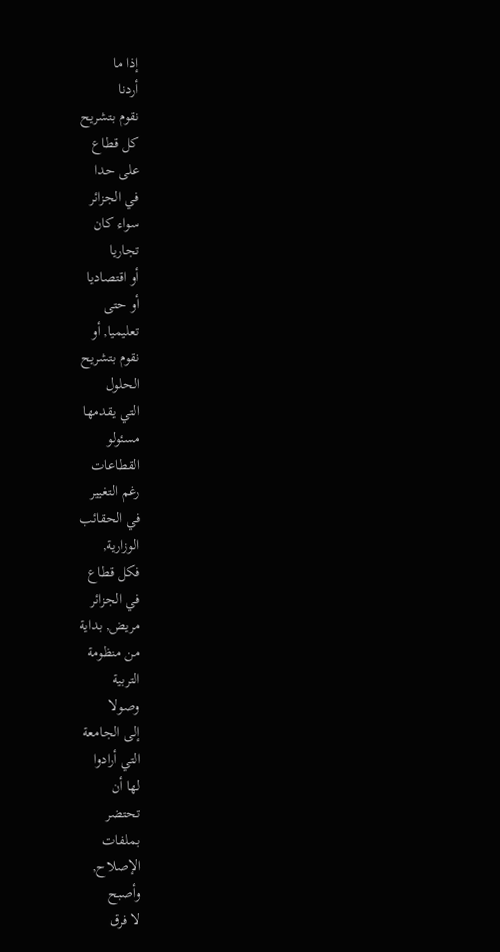إذا ما
أردنا
نقوم بتشريح
كل قطاع
على حدا
في الجزائر
سواء كان
تجاريا
أو اقتصاديا
أو حتى
تعليميا, أو
نقوم بتشريح
الحلول
التي يقدمها
مسئولو
القطاعات
رغم التغيير
في الحقائب
الوزارية,
فكل قطاع
في الجزائر
مريض, بداية
من منظومة
التربية
وصولا
إلى الجامعة
التي أرادوا
لها أن
تحتضر
بملفات
الإصلاح,
وأصبح
لا فرق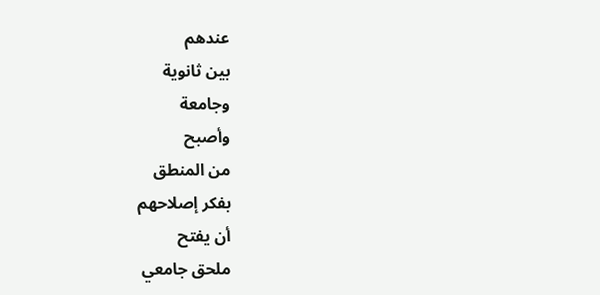عندهم
بين ثانوية
وجامعة
وأصبح
من المنطق
بفكر إصلاحهم
أن يفتح
ملحق جامعي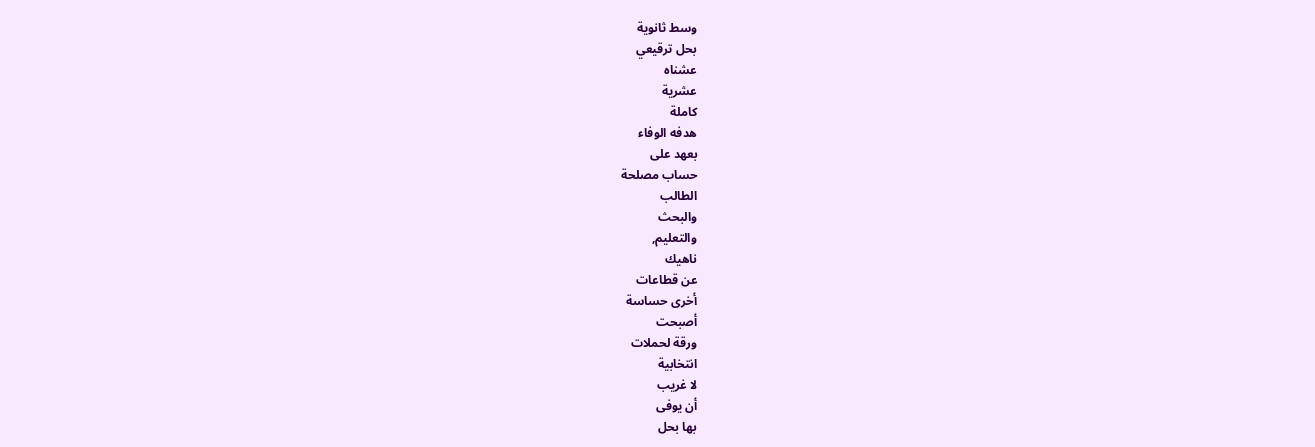وسط ثانوية
بحل ترقيعي
عشناه
عشرية
كاملة
هدفه الوفاء
بعهد على
حساب مصلحة
الطالب
والبحث
والتعليم,
ناهيك
عن قطاعات
أخرى حساسة
أصبحت
ورقة لحملات
انتخابية
لا غريب
أن يوفى
بها بحل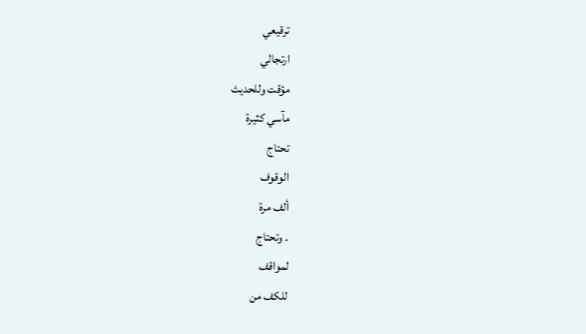ترقيعي
ارتجالي
مؤقت وللحديث
مآسي كثيرة
تحتاج
الوقوف
ألف مرة
. وتحتاج
لمواقف
للكف من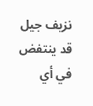نزيف جيل
قد ينتفض
في أي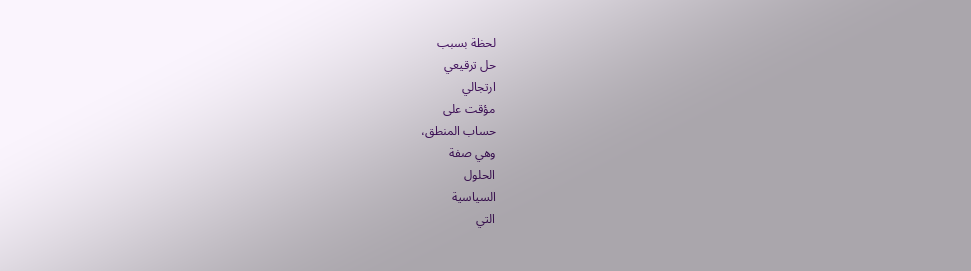لحظة بسبب
حل ترقيعي
ارتجالي
مؤقت على
حساب المنطق،
وهي صفة
الحلول
السياسية
التي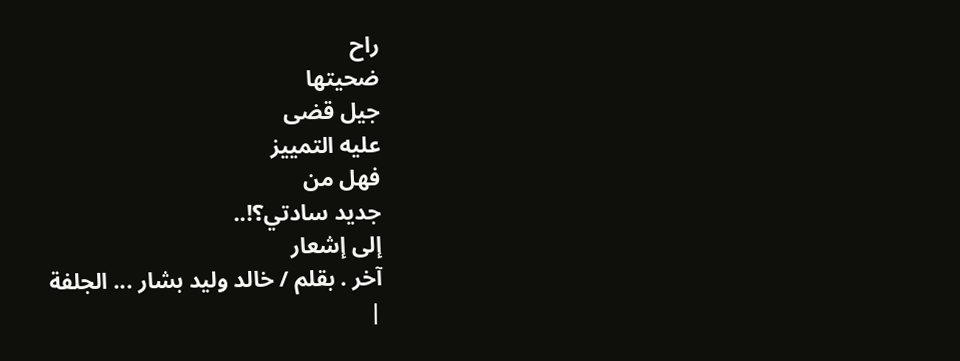راح
ضحيتها
جيل قضى
عليه التمييز
فهل من
جديد سادتي؟!..
إلى إشعار
آخر . بقلم / خالد وليد بشار ... الجلفة
|